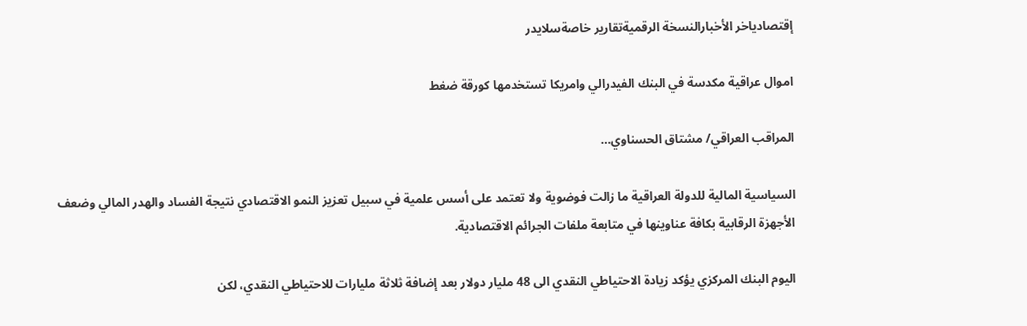إقتصادياخر الأخبارالنسخة الرقميةتقارير خاصةسلايدر

اموال عراقية مكدسة في البنك الفيدرالي وامريكا تستخدمها كورقة ضغط

المراقب العراقي/ مشتاق الحسناوي…

السياسية المالية للدولة العراقية ما زالت فوضوية ولا تعتمد على أسس علمية في سبيل تعزيز النمو الاقتصادي نتيجة الفساد والهدر المالي وضعف الأجهزة الرقابية بكافة عناوينها في متابعة ملفات الجرائم الاقتصادية.

اليوم البنك المركزي يؤكد زيادة الاحتياطي النقدي الى 48 مليار دولار بعد إضافة ثلاثة مليارات للاحتياطي النقدي، لكن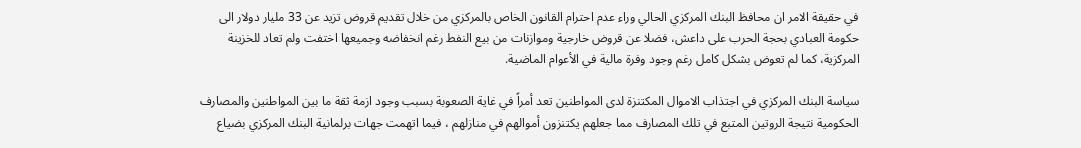في حقيقة الامر ان محافظ البنك المركزي الحالي وراء عدم احترام القانون الخاص بالمركزي من خلال تقديم قروض تزيد عن 33 مليار دولار الى حكومة العبادي بحجة الحرب على داعش، فضلا عن قروض خارجية وموازنات من بيع النفط رغم انخفاضه وجميعها اختفت ولم تعاد للخزينة المركزية، كما لم تعوض بشكل كامل رغم وجود وفرة مالية في الأعوام الماضية.

سياسة البنك المركزي في اجتذاب الاموال المكتنزة لدى المواطنين تعد أمراً في غاية الصعوبة بسبب وجود ازمة ثقة ما بين المواطنين والمصارف الحكومية نتيجة الروتين المتبع في تلك المصارف مما جعلهم يكتنزون أموالهم في منازلهم ، فيما اتهمت جهات برلمانية البنك المركزي بضياع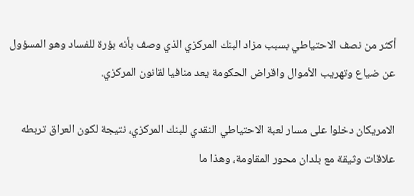أكثر من نصف الاحتياطي بسبب مزاد البنك المركزي الذي وصف بأنه بؤرة للفساد وهو المسؤول عن ضياع وتهريب الأموال واقراض الحكومة يعد منافيا لقانون المركزي.

الامريكان دخلوا على مسار لعبة الاحتياطي النقدي للبنك المركزي، نتيجة لكون العراق تربطه علاقات وثيقة مع بلدان محور المقاومة، وهذا ما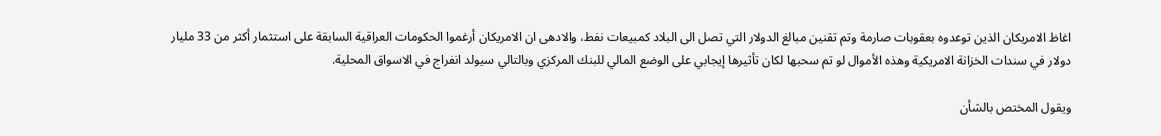اغاظ الامريكان الذين توعدوه بعقوبات صارمة وتم تقنين مبالغ الدولار التي تصل الى البلاد كمبيعات نفط، والادهى ان الامريكان أرغموا الحكومات العراقية السابقة على استثمار أكثر من 33 مليار دولار في سندات الخزانة الامريكية وهذه الأموال لو تم سحبها لكان تأثيرها إيجابي على الوضع المالي للبنك المركزي وبالتالي سيولد انفراج في الاسواق المحلية.

ويقول المختص بالشأن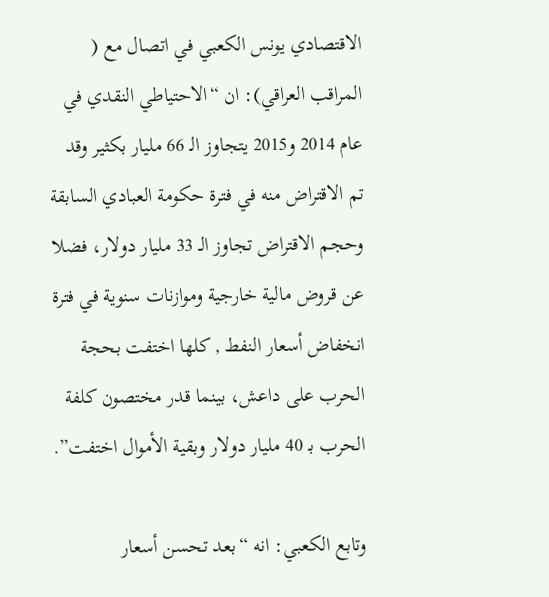الاقتصادي يونس الكعبي في اتصال مع ( المراقب العراقي): ان “الاحتياطي النقدي في عام 2014 و2015 يتجاوز الـ 66 مليار بكثير وقد تم الاقتراض منه في فترة حكومة العبادي السابقة وحجم الاقتراض تجاوز الـ 33 مليار دولار، فضلا عن قروض مالية خارجية وموازنات سنوية في فترة انخفاض أسعار النفط , كلها اختفت بحجة الحرب على داعش، بينما قدر مختصون كلفة الحرب بـ 40 مليار دولار وبقية الأموال اختفت”.

وتابع الكعبي: انه “بعد تحسن أسعار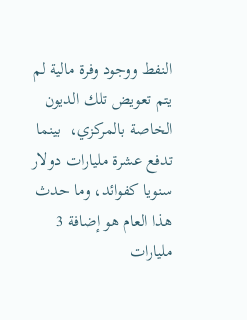النفط ووجود وفرة مالية لم يتم تعويض تلك الديون الخاصة بالمركزي،  بينما تدفع عشرة مليارات دولار سنويا كفوائد، وما حدث هذا العام هو إضافة 3 مليارات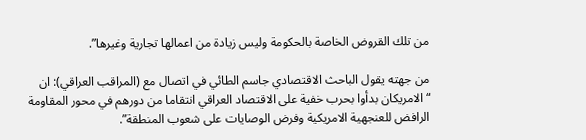من تلك القروض الخاصة بالحكومة وليس زيادة من اعمالها تجارية وغيرها”.

من جهته يقول الباحث الاقتصادي جاسم الطائي في اتصال مع (المراقب العراقي): ان “الامريكان بدأوا بحرب خفية على الاقتصاد العراقي انتقاما من دورهم في محور المقاومة الرافض للعنجهية الامريكية وفرض الوصايات على شعوب المنطقة”.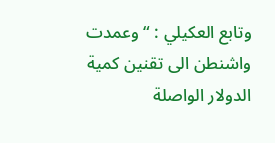وتابع العكيلي : “وعمدت واشنطن الى تقنين كمية الدولار الواصلة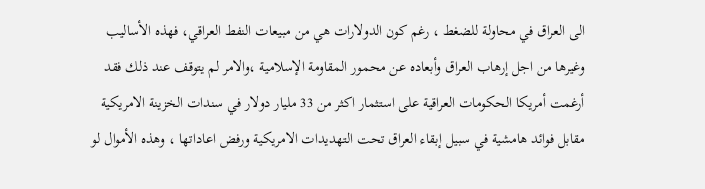الى العراق في محاولة للضغط ، رغم كون الدولارات هي من مبيعات النفط العراقي، فهذه الأساليب وغيرها من اجل إرهاب العراق وأبعاده عن محمور المقاومة الإسلامية ،والامر لم يتوقف عند ذلك فقد أرغمت أمريكا الحكومات العراقية على استثمار اكثر من 33 مليار دولار في سندات الخزينة الامريكية مقابل فوائد هامشية في سبيل إبقاء العراق تحت التهديدات الامريكية ورفض اعاداتها ، وهذه الأموال لو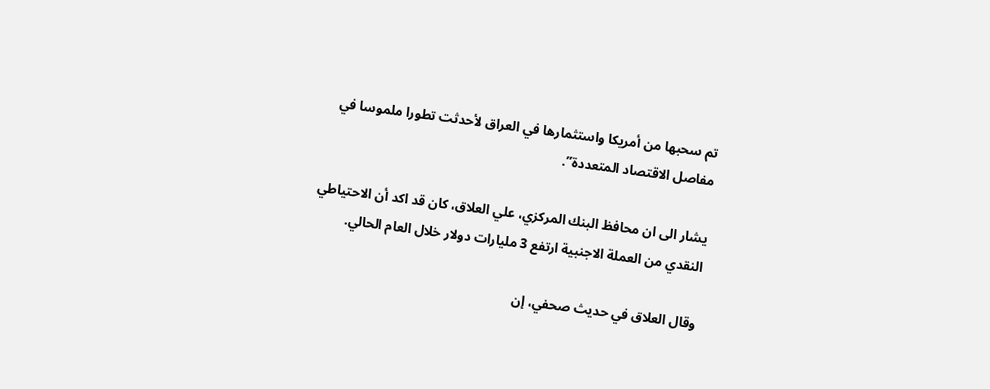تم سحبها من أمريكا واستثمارها في العراق لأحدثت تطورا ملموسا في مفاصل الاقتصاد المتعددة”.

يشار الى ان محافظ البنك المركزي، علي العلاق، كان قد اكد أن الاحتياطي النقدي من العملة الاجنبية ارتفع 3 مليارات دولار خلال العام الحالي.

وقال العلاق في حديث صحفي، إن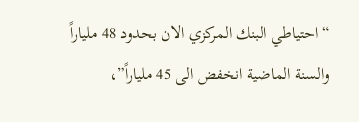“احتياطي البنك المركزي الان بحدود 48 ملياراً والسنة الماضية انخفض الى 45 ملياراً”،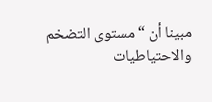مبينا أن “مستوى التضخم والاحتياطيات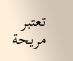تعتبر مريحة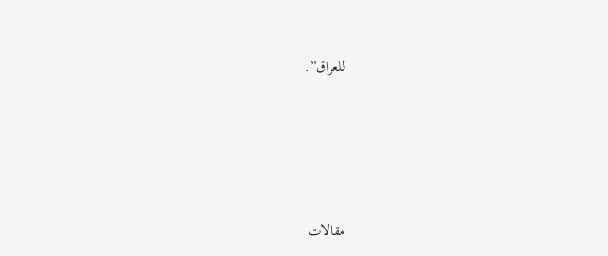للعراق”.





مقالات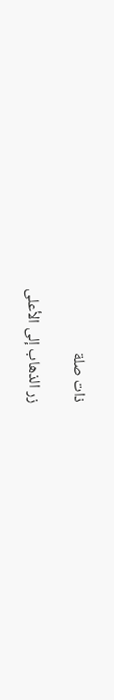ذات صلة

زر الذهاب إلى الأعلى